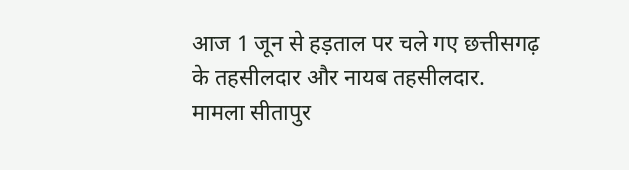आज 1 जून से हड़ताल पर चले गए छत्तीसगढ़ के तहसीलदार और नायब तहसीलदार. मामला सीतापुर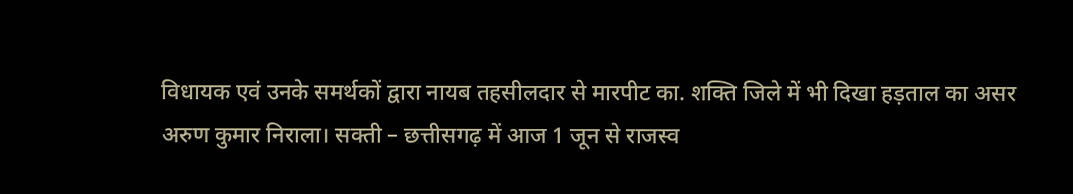विधायक एवं उनके समर्थकों द्वारा नायब तहसीलदार से मारपीट का. शक्ति जिले में भी दिखा हड़ताल का असर
अरुण कुमार निराला। सक्ती – छत्तीसगढ़ में आज 1 जून से राजस्व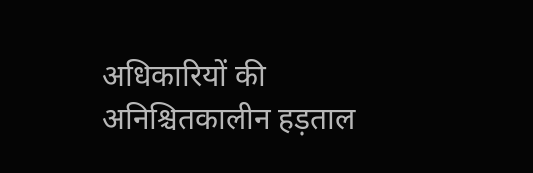अधिकारियों की अनिश्चितकालीन हड़ताल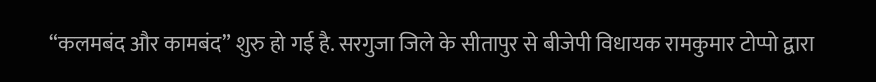“कलमबंद और कामबंद” शुरु हो गई है. सरगुजा जिले के सीतापुर से बीजेपी विधायक रामकुमार टोप्पो द्वारा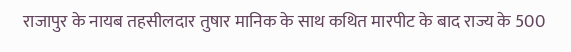राजापुर के नायब तहसीलदार तुषार मानिक के साथ कथित मारपीट के बाद राज्य के 500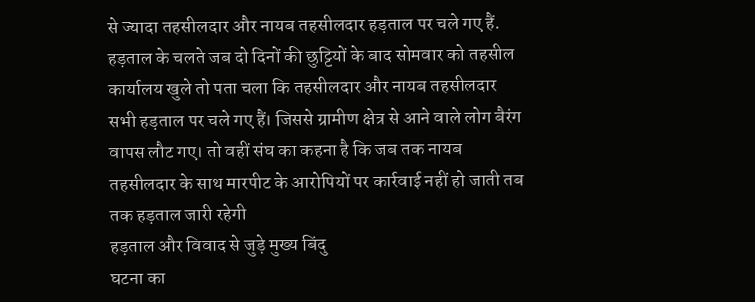से ज्यादा तहसीलदार और नायब तहसीलदार हड़ताल पर चले गए हैं. हड़ताल के चलते जब दो दिनों की छुट्टियों के बाद सोमवार को तहसील कार्यालय खुले तो पता चला कि तहसीलदार और नायब तहसीलदार सभी हड़ताल पर चले गए हैं। जिससे ग्रामीण क्षेत्र से आने वाले लोग बैरंग वापस लौट गए। तो वहीं संघ का कहना है कि जब तक नायब तहसीलदार के साथ मारपीट के आरोपियों पर कार्रवाई नहीं हो जाती तब तक हड़ताल जारी रहेगी
हड़ताल और विवाद से जुड़े मुख्य बिंदु
घटना का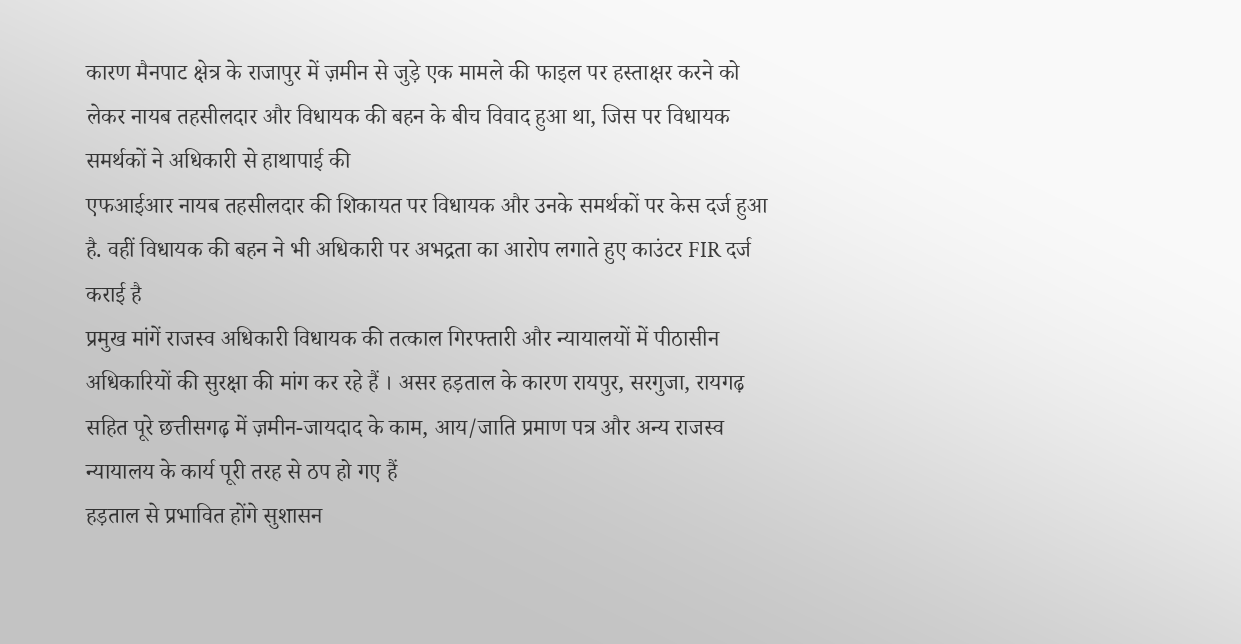कारण मैनपाट क्षेत्र के राजापुर में ज़मीन से जुड़े एक मामले की फाइल पर हस्ताक्षर करने को लेकर नायब तहसीलदार और विधायक की बहन के बीच विवाद हुआ था, जिस पर विधायक समर्थकों ने अधिकारी से हाथापाई की
एफआईआर नायब तहसीलदार की शिकायत पर विधायक और उनके समर्थकों पर केस दर्ज हुआ है. वहीं विधायक की बहन ने भी अधिकारी पर अभद्रता का आरोप लगाते हुए काउंटर FIR दर्ज कराई है
प्रमुख मांगें राजस्व अधिकारी विधायक की तत्काल गिरफ्तारी और न्यायालयों में पीठासीन अधिकारियों की सुरक्षा की मांग कर रहे हैं । असर हड़ताल के कारण रायपुर, सरगुजा, रायगढ़ सहित पूरे छत्तीसगढ़ में ज़मीन-जायदाद के काम, आय/जाति प्रमाण पत्र और अन्य राजस्व न्यायालय के कार्य पूरी तरह से ठप हो गए हैं
हड़ताल से प्रभावित होंगे सुशासन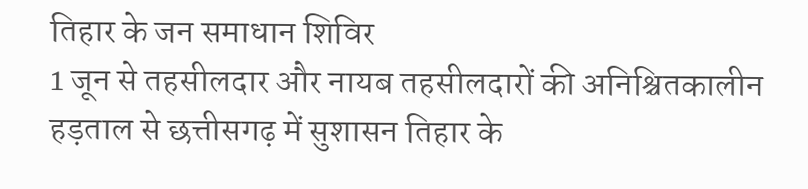तिहार के जन समाधान शिविर
1 जून से तहसीलदार और नायब तहसीलदारों की अनिश्चितकालीन हड़ताल से छत्तीसगढ़ में सुशासन तिहार के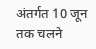अंतर्गत 10 जून तक चलने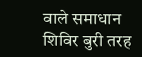वाले समाधान शिविर बुरी तरह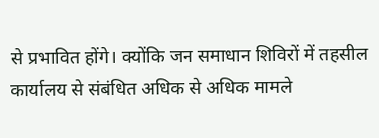से प्रभावित होंगे। क्योंकि जन समाधान शिविरों में तहसील कार्यालय से संबंधित अधिक से अधिक मामले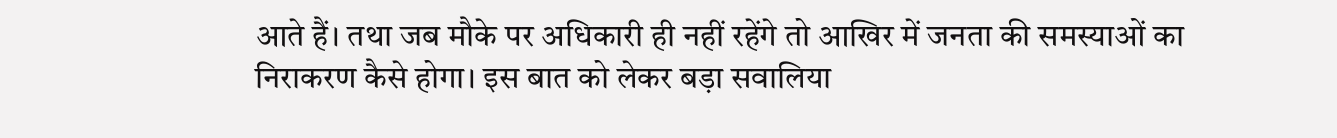आते हैं। तथा जब मौके पर अधिकारी ही नहीं रहेंगे तो आखिर में जनता की समस्याओं का निराकरण कैसे होगा। इस बात को लेकर बड़ा सवालिया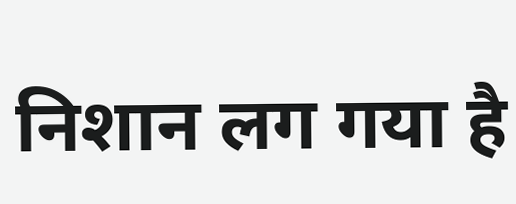निशान लग गया है